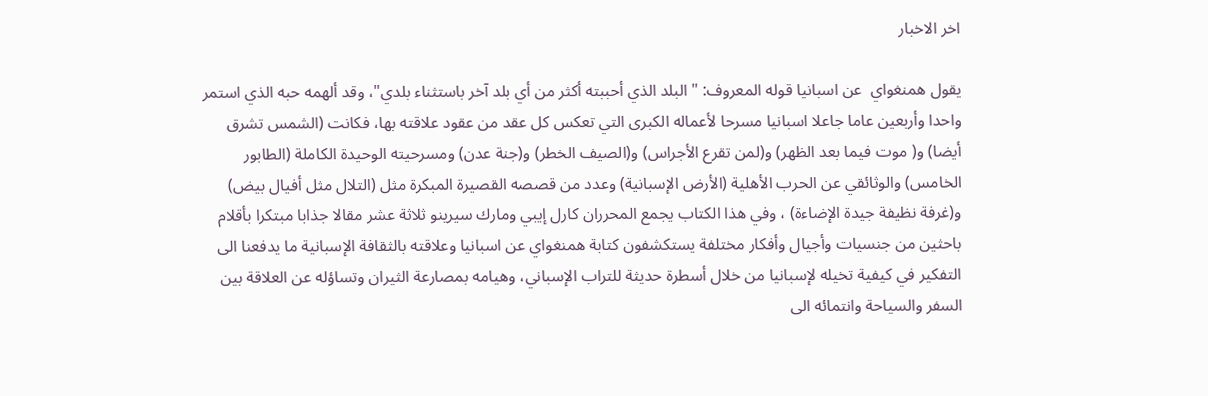اخر الاخبار

يقول همنغواي  عن اسبانيا قوله المعروف: " البلد الذي أحببته أكثر من أي بلد آخر باستثناء بلدي"، وقد ألهمه حبه الذي استمر واحدا وأربعين عاما جاعلا اسبانيا مسرحا لأعماله الكبرى التي تعكس كل عقد من عقود علاقته بها، فكانت (الشمس تشرق أيضا) و( موت فيما بعد الظهر) و(لمن تقرع الأجراس) و(الصيف الخطر) و(جنة عدن) ومسرحيته الوحيدة الكاملة (الطابور الخامس) والوثائقي عن الحرب الأهلية (الأرض الإسبانية) وعدد من قصصه القصيرة المبكرة مثل (التلال مثل أفيال بيض) و(غرفة نظيفة جيدة الإضاءة) ، وفي هذا الكتاب يجمع المحرران كارل إيبي ومارك سيرينو ثلاثة عشر مقالا جذابا مبتكرا بأقلام باحثين من جنسيات وأجيال وأفكار مختلفة يستكشفون كتابة همنغواي عن اسبانيا وعلاقته بالثقافة الإسبانية ما يدفعنا الى التفكير في كيفية تخيله لإسبانيا من خلال أسطرة حديثة للتراب الإسباني، وهيامه بمصارعة الثيران وتساؤله عن العلاقة بين السفر والسياحة وانتمائه الى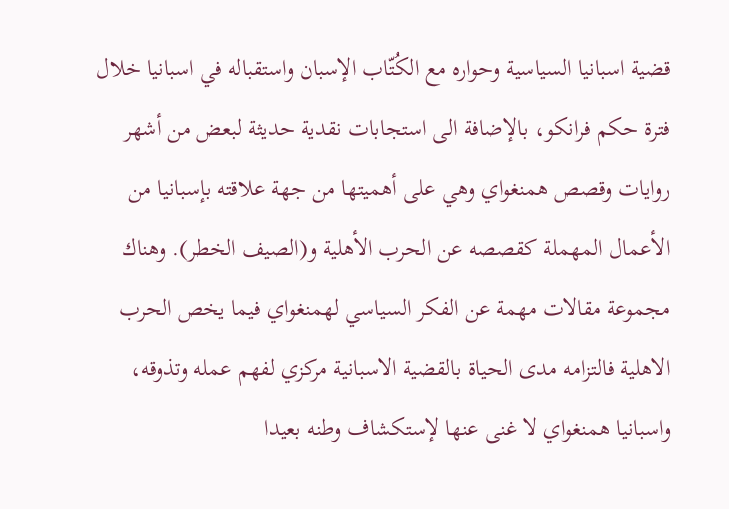قضية اسبانيا السياسية وحواره مع الكُتّاب الإسبان واستقباله في اسبانيا خلال فترة حكم فرانكو، بالإضافة الى استجابات نقدية حديثة لبعض من أشهر روايات وقصص همنغواي وهي على أهميتها من جهة علاقته بإسبانيا من الأعمال المهملة كقصصه عن الحرب الأهلية و(الصيف الخطر). وهناك مجموعة مقالات مهمة عن الفكر السياسي لهمنغواي فيما يخص الحرب الاهلية فالتزامه مدى الحياة بالقضية الاسبانية مركزي لفهم عمله وتذوقه، واسبانيا همنغواي لا غنى عنها لإستكشاف وطنه بعيدا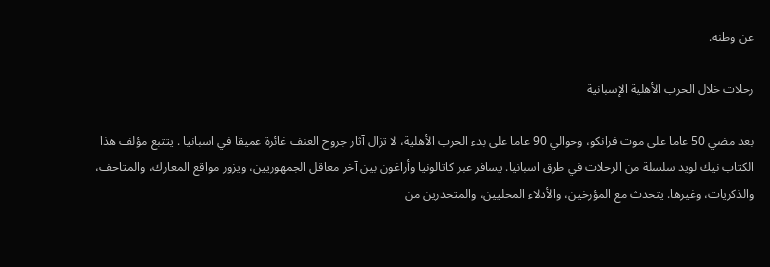عن وطنه.

رحلات خلال الحرب الأهلية الإسبانية

بعد مضي 50 عاما على موت فرانكو، وحوالي 90 عاما على بدء الحرب الأهلية، لا تزال آثار جروح العنف غائرة عميقا في اسبانيا . يتتبع مؤلف هذا الكتاب نيك لويد سلسلة من الرحلات في طرق اسبانيا. يسافر عبر كاتالونيا وأراغون بين آخر معاقل الجمهوريين، ويزور مواقع المعارك، والمتاحف، والذكريات، وغيرها. يتحدث مع المؤرخين، والأدلاء المحليين، والمتحدرين من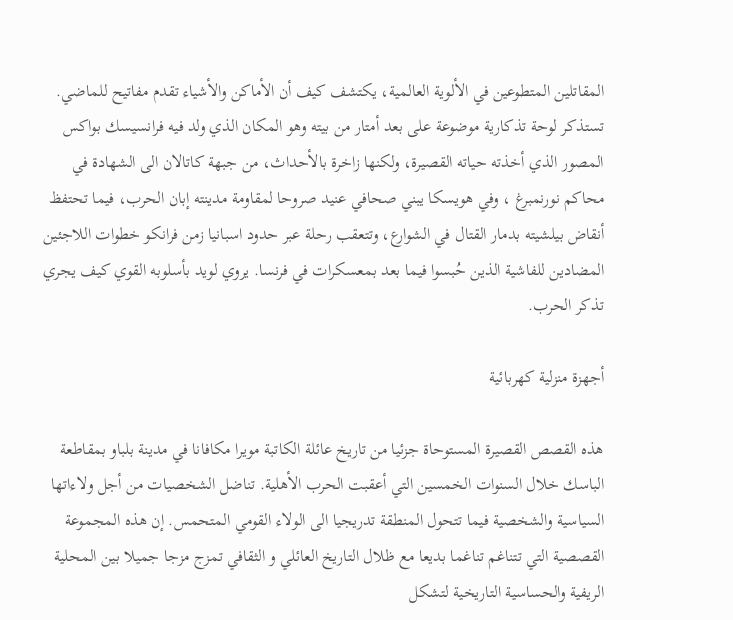المقاتلين المتطوعين في الألوية العالمية، يكتشف كيف أن الأماكن والأشياء تقدم مفاتيح للماضي. تستذكر لوحة تذكارية موضوعة على بعد أمتار من بيته وهو المكان الذي ولد فيه فرانسيسك بواكس المصور الذي أخذته حياته القصيرة، ولكنها زاخرة بالأحداث، من جبهة كاتالان الى الشهادة في محاكم نورنمبرغ ، وفي هويسكا يبني صحافي عنيد صروحا لمقاومة مدينته إبان الحرب، فيما تحتفظ أنقاض بيلشيته بدمار القتال في الشوارع، وتتعقب رحلة عبر حدود اسبانيا زمن فرانكو خطوات اللاجئين المضادين للفاشية الذين حُبسوا فيما بعد بمعسكرات في فرنسا. يروي لويد بأسلوبه القوي كيف يجري تذكر الحرب.

أجهزة منزلية كهربائية

هذه القصص القصيرة المستوحاة جزئيا من تاريخ عائلة الكاتبة مويرا مكافانا في مدينة بلباو بمقاطعة الباسك خلال السنوات الخمسين التي أعقبت الحرب الأهلية. تناضل الشخصيات من أجل ولاءاتها السياسية والشخصية فيما تتحول المنطقة تدريجيا الى الولاء القومي المتحمس. إن هذه المجموعة القصصية التي تتناغم تناغما بديعا مع ظلال التاريخ العائلي و الثقافي تمزج مزجا جميلا بين المحلية الريفية والحساسية التاريخية لتشكل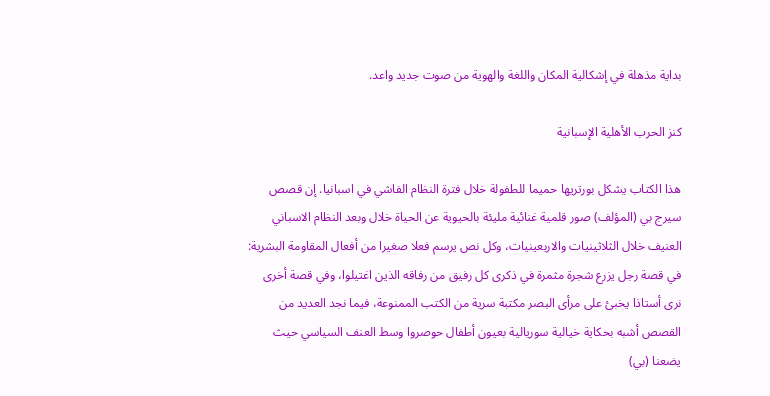بداية مذهلة في إشكالية المكان واللغة والهوية من صوت جديد واعد.

كنز الحرب الأهلية الإسبانية

هذا الكتاب يشكل بورتريها حميما للطفولة خلال فترة النظام الفاشي في اسبانيا. إن قصص سيرج بي (المؤلف) صور قلمية غنائية مليئة بالحيوية عن الحياة خلال وبعد النظام الاسباني العنيف خلال الثلاثينيات والاربعينيات، وكل نص يرسم فعلا صغيرا من أفعال المقاومة البشرية: في قصة رجل يزرع شجرة مثمرة في ذكرى كل رفيق من رفاقه الذين اغتيلوا، وفي قصة أخرى نرى أستاذا يخبئ على مرأى البصر مكتبة سرية من الكتب الممنوعة، فيما نجد العديد من القصص أشبه بحكاية خيالية سوريالية بعيون أطفال حوصروا وسط العنف السياسي حيث يضعنا (بي)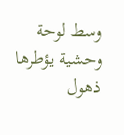وسط لوحة وحشية يؤطرها ذهول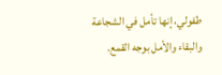طفولي، إنها تأمل في الشجاعة والبقاء والأمل بوجه القمع.